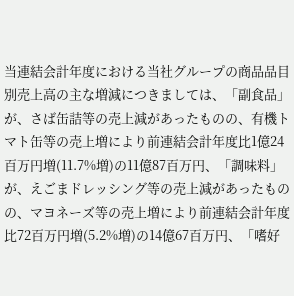当連結会計年度における当社グループの商品品目別売上高の主な増減につきましては、「副食品」が、さば缶詰等の売上減があったものの、有機トマト缶等の売上増により前連結会計年度比1億24百万円増(11.7%増)の11億87百万円、「調味料」が、えごまドレッシング等の売上減があったものの、マヨネーズ等の売上増により前連結会計年度比72百万円増(5.2%増)の14億67百万円、「嗜好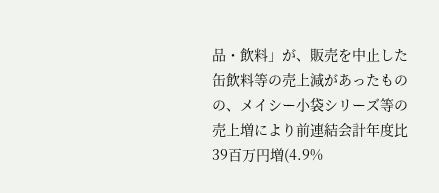品・飲料」が、販売を中止した缶飲料等の売上減があったものの、メイシー小袋シリーズ等の売上増により前連結会計年度比39百万円増(4.9%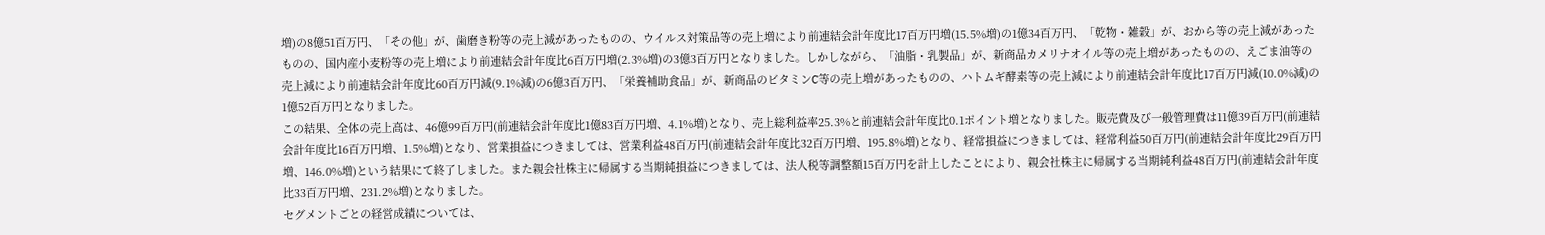増)の8億51百万円、「その他」が、歯磨き粉等の売上減があったものの、ウイルス対策品等の売上増により前連結会計年度比17百万円増(15.5%増)の1億34百万円、「乾物・雑穀」が、おから等の売上減があったものの、国内産小麦粉等の売上増により前連結会計年度比6百万円増(2.3%増)の3億3百万円となりました。しかしながら、「油脂・乳製品」が、新商品カメリナオイル等の売上増があったものの、えごま油等の売上減により前連結会計年度比60百万円減(9.1%減)の6億3百万円、「栄養補助食品」が、新商品のビタミンC等の売上増があったものの、ハトムギ酵素等の売上減により前連結会計年度比17百万円減(10.0%減)の1億52百万円となりました。
この結果、全体の売上高は、46億99百万円(前連結会計年度比1億83百万円増、4.1%増)となり、売上総利益率25.3%と前連結会計年度比0.1ポイント増となりました。販売費及び一般管理費は11億39百万円(前連結会計年度比16百万円増、1.5%増)となり、営業損益につきましては、営業利益48百万円(前連結会計年度比32百万円増、195.8%増)となり、経常損益につきましては、経常利益50百万円(前連結会計年度比29百万円増、146.0%増)という結果にて終了しました。また親会社株主に帰属する当期純損益につきましては、法人税等調整額15百万円を計上したことにより、親会社株主に帰属する当期純利益48百万円(前連結会計年度比33百万円増、231.2%増)となりました。
セグメントごとの経営成績については、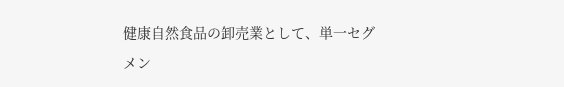健康自然食品の卸売業として、単一セグメン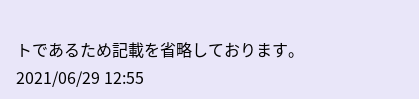トであるため記載を省略しております。
2021/06/29 12:55